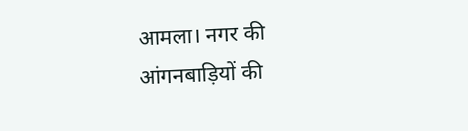आमला। नगर की आंगनबाड़ियों की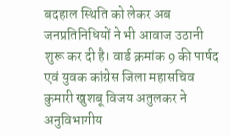बदहाल स्थिति को लेकर अब जनप्रतिनिधियों ने भी आवाज उठानी शुरू कर दी है। वार्ड क्रमांक 9 की पार्षद एवं युवक कांग्रेस जिला महासचिव कुमारी खुशबू विजय अतुलकर ने अनुविभागीय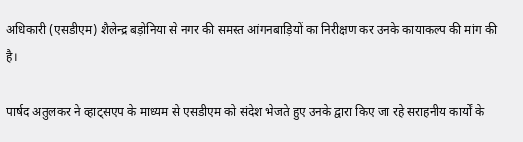अधिकारी (एसडीएम) शैलेन्द्र बड़ोनिया से नगर की समस्त आंगनबाड़ियों का निरीक्षण कर उनके कायाकल्प की मांग की है।

पार्षद अतुलकर ने व्हाट्सएप के माध्यम से एसडीएम को संदेश भेजते हुए उनके द्वारा किए जा रहे सराहनीय कार्यों के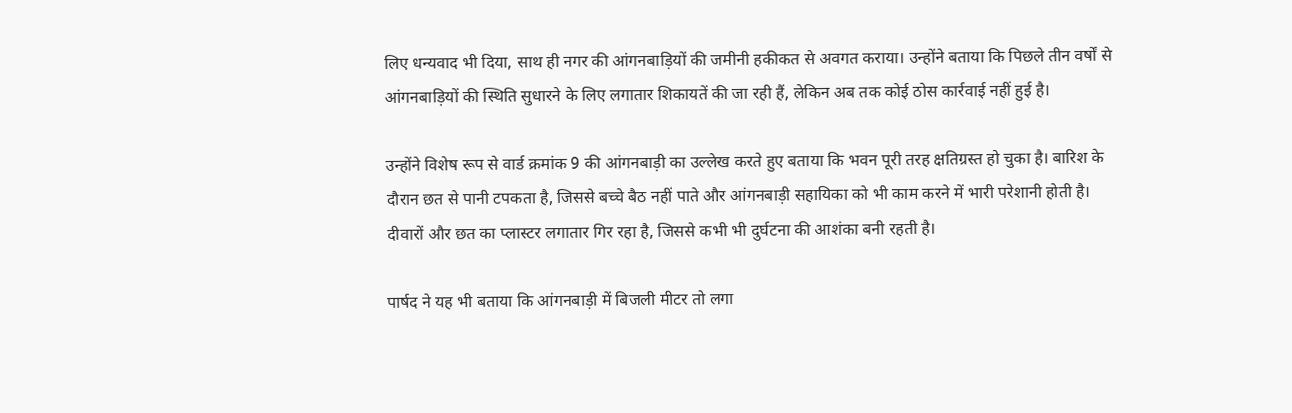लिए धन्यवाद भी दिया, साथ ही नगर की आंगनबाड़ियों की जमीनी हकीकत से अवगत कराया। उन्होंने बताया कि पिछले तीन वर्षों से आंगनबाड़ियों की स्थिति सुधारने के लिए लगातार शिकायतें की जा रही हैं, लेकिन अब तक कोई ठोस कार्रवाई नहीं हुई है।

उन्होंने विशेष रूप से वार्ड क्रमांक 9 की आंगनबाड़ी का उल्लेख करते हुए बताया कि भवन पूरी तरह क्षतिग्रस्त हो चुका है। बारिश के दौरान छत से पानी टपकता है, जिससे बच्चे बैठ नहीं पाते और आंगनबाड़ी सहायिका को भी काम करने में भारी परेशानी होती है। दीवारों और छत का प्लास्टर लगातार गिर रहा है, जिससे कभी भी दुर्घटना की आशंका बनी रहती है।

पार्षद ने यह भी बताया कि आंगनबाड़ी में बिजली मीटर तो लगा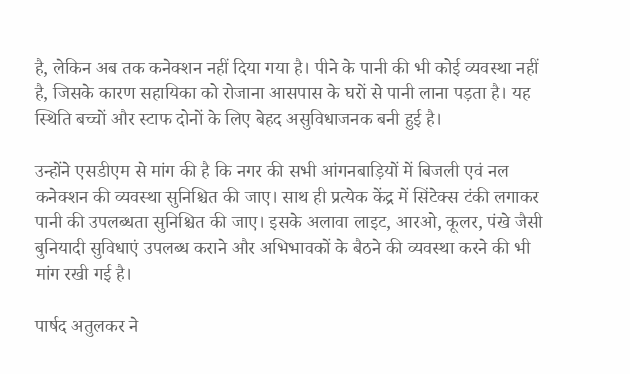है, लेकिन अब तक कनेक्शन नहीं दिया गया है। पीने के पानी की भी कोई व्यवस्था नहीं है, जिसके कारण सहायिका को रोजाना आसपास के घरों से पानी लाना पड़ता है। यह स्थिति बच्चों और स्टाफ दोनों के लिए बेहद असुविधाजनक बनी हुई है।

उन्होंने एसडीएम से मांग की है कि नगर की सभी आंगनबाड़ियों में बिजली एवं नल कनेक्शन की व्यवस्था सुनिश्चित की जाए। साथ ही प्रत्येक केंद्र में सिंटेक्स टंकी लगाकर पानी की उपलब्धता सुनिश्चित की जाए। इसके अलावा लाइट, आरओ, कूलर, पंखे जैसी बुनियादी सुविधाएं उपलब्ध कराने और अभिभावकों के बैठने की व्यवस्था करने की भी मांग रखी गई है।

पार्षद अतुलकर ने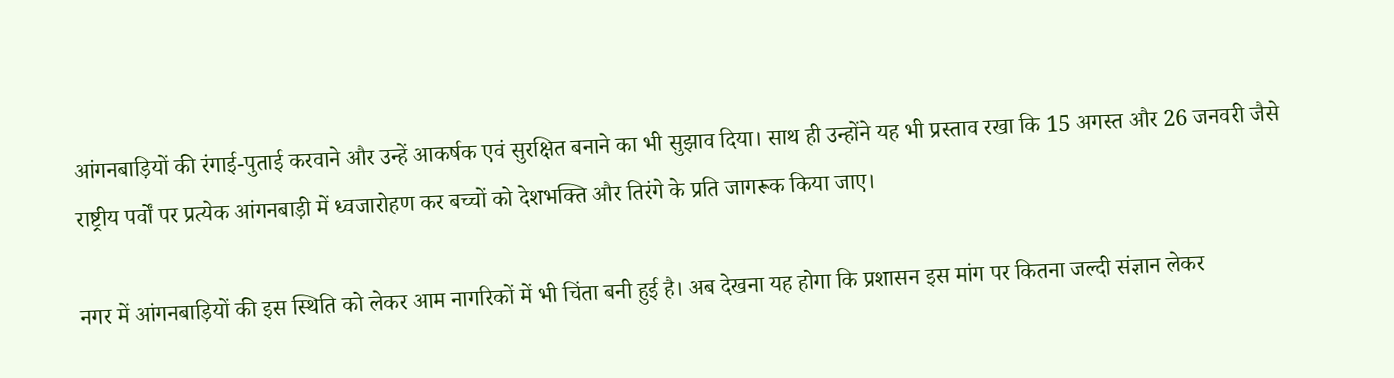आंगनबाड़ियों की रंगाई-पुताई करवाने और उन्हें आकर्षक एवं सुरक्षित बनाने का भी सुझाव दिया। साथ ही उन्होंने यह भी प्रस्ताव रखा कि 15 अगस्त और 26 जनवरी जैसे राष्ट्रीय पर्वों पर प्रत्येक आंगनबाड़ी में ध्वजारोहण कर बच्चों को देशभक्ति और तिरंगे के प्रति जागरूक किया जाए।

नगर में आंगनबाड़ियों की इस स्थिति को लेकर आम नागरिकों में भी चिंता बनी हुई है। अब देखना यह होगा कि प्रशासन इस मांग पर कितना जल्दी संज्ञान लेकर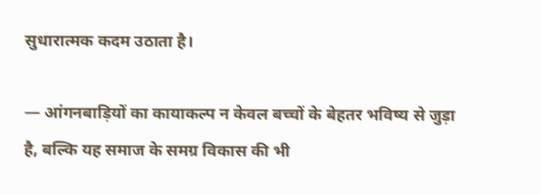सुधारात्मक कदम उठाता है।

— आंगनबाड़ियों का कायाकल्प न केवल बच्चों के बेहतर भविष्य से जुड़ा है, बल्कि यह समाज के समग्र विकास की भी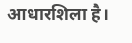आधारशिला है।